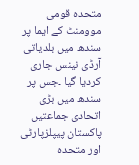متحدہ قومی موومنٹ کے ایما پر سندھ میں بلدیاتی آرڈی نینس جاری کردیا گیا ۔جس پر سندھ میں بڑی اتحادی جماعتیں پاکستان پیپلزپارٹی اور متحدہ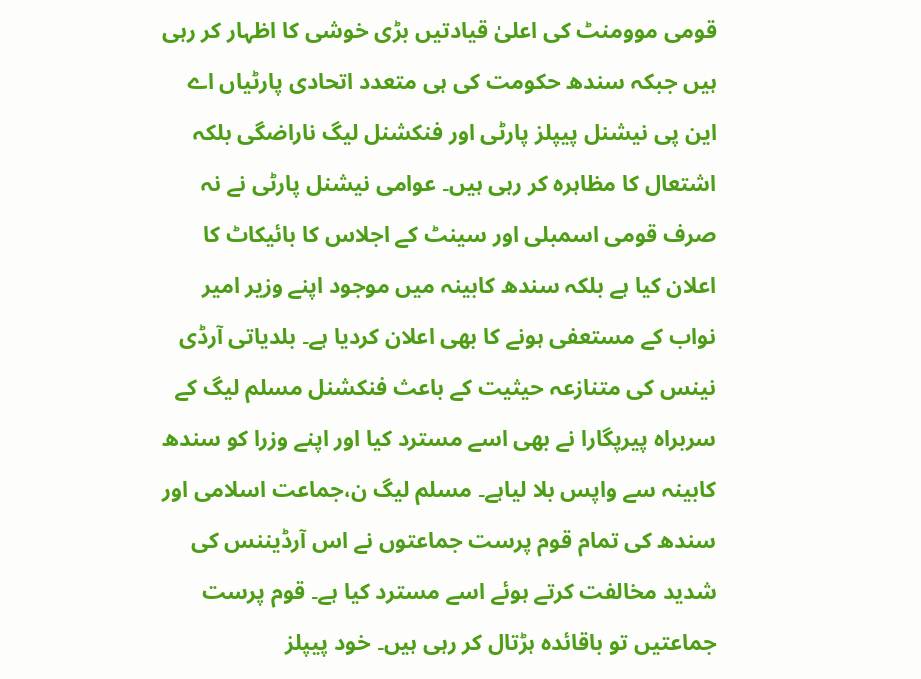قومی موومنٹ کی اعلیٰ قیادتیں بڑی خوشی کا اظہار کر رہی ہیں جبکہ سندھ حکومت کی ہی متعدد اتحادی پارٹیاں اے این پی نیشنل پیپلز پارٹی اور فنکشنل لیگ ناراضگی بلکہ اشتعال کا مظاہرہ کر رہی ہیں۔ عوامی نیشنل پارٹی نے نہ صرف قومی اسمبلی اور سینٹ کے اجلاس کا بائیکاٹ کا اعلان کیا ہے بلکہ سندھ کابینہ میں موجود اپنے وزیر امیر نواب کے مستعفی ہونے کا بھی اعلان کردیا ہے۔ بلدیاتی آرڈی نینس کی متنازعہ حیثیت کے باعث فنکشنل مسلم لیگ کے سربراہ پیرپگارا نے بھی اسے مسترد کیا اور اپنے وزرا کو سندھ کابینہ سے واپس بلا لیاہے۔ مسلم لیگ ن،جماعت اسلامی اور سندھ کی تمام قوم پرست جماعتوں نے اس آرڈیننس کی شدید مخالفت کرتے ہوئے اسے مسترد کیا ہے۔ قوم پرست جماعتیں تو باقائدہ ہڑتال کر رہی ہیں۔ خود پیپلز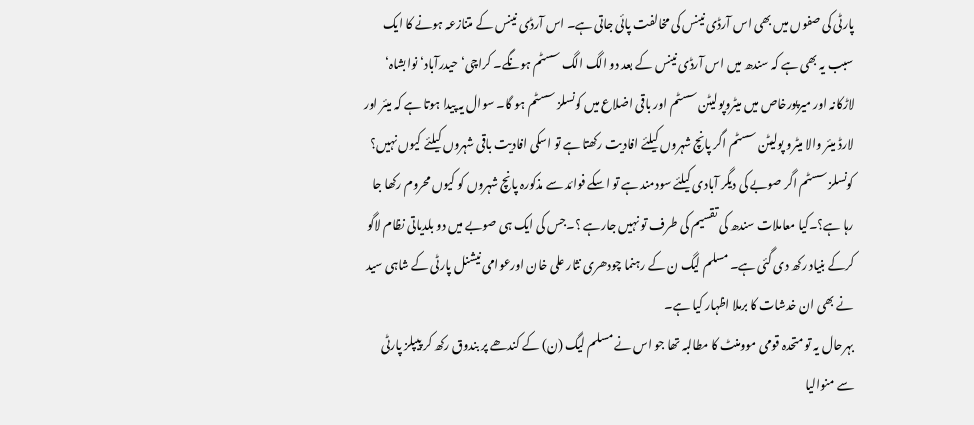پارٹی کی صفوں میں بھی اس آرڈی نینس کی مخالفت پائی جاتی ہے۔ اس آرڈی نینس کے متنازعہ ہونے کا ایک سبب یہ بھی ہے کہ سندھ میں اس آرڈی نینس کے بعد دو الگ الگ سسٹم ہونگے۔ کراچی‘ حیدرآباد‘ نوابشاہ‘ لاڑکانہ اور میرپورخاص میں میٹروپولیٹن سسٹم اور باقی اضلاع میں کونسلز سسٹم ہو گا۔ سوال یہ پیدا ہوتا ہے کہ میئر اور لارڈ میئر والا میٹرو پولیٹن سسٹم اگر پانچ شہروں کیلئے افادیت رکھتا ہے تو اسکی افادیت باقی شہروں کیلئے کیوں نہیں؟ کونسلز سسٹم اگر صوبے کی دیگر آبادی کیلئے سودمند ہے تو اسکے فوائد سے مذکورہ پانچ شہروں کو کیوں محروم رکھا جا رہا ہے؟۔کیا معاملات سندھ کی تقسیم کی طرف تو نہیں جارہے ؟۔جس کی ایک ہی صوبے میں دو بلدیاتی نظام لاگو کرکے بنیاد رکھ دی گئی ہے۔ مسلم لیگ ن کے رہنما چودھری نثار علی خان اورعوامی نیشنل پارٹی کے شاہی سید نے بھی ان خدشات کا برملا اظہار کیا ہے۔
بہرحال یہ تو متحدہ قومی موومنٹ کا مطالبہ تھا جو اس نے مسلم لیگ (ن) کے کندھے پر بندوق رکھ کر پیپلز پارٹی سے منوالیا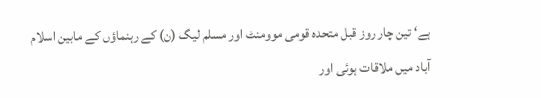ہے‘ تین چار روز قبل متحدہ قومی موومنٹ اور مسلم لیگ (ن) کے رہنماؤں کے مابین اسلام آباد میں ملاقات ہوئی اور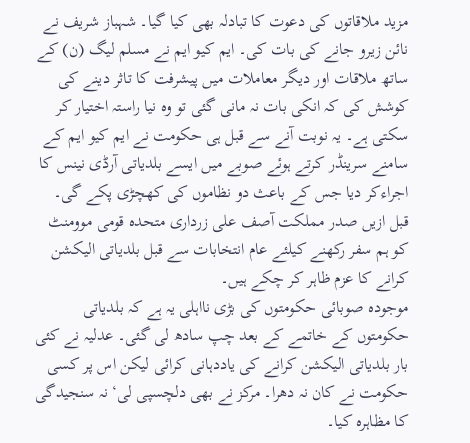مزید ملاقاتوں کی دعوت کا تبادلہ بھی کیا گیا۔ شہباز شریف نے نائن زیرو جانے کی بات کی۔ ایم کیو ایم نے مسلم لیگ (ن) کے ساتھ ملاقات اور دیگر معاملات میں پیشرفت کا تاثر دینے کی کوشش کی کہ انکی بات نہ مانی گئی تو وہ نیا راستہ اختیار کر سکتی ہے۔ یہ نوبت آنے سے قبل ہی حکومت نے ایم کیو ایم کے سامنے سرینڈر کرتے ہوئے صوبے میں ایسے بلدیاتی آرڈی نینس کا اجراءکر دیا جس کے باعث دو نظاموں کی کھچڑی پکے گی۔ قبل ازیں صدر مملکت آصف علی زرداری متحدہ قومی موومنٹ کو ہم سفر رکھنے کیلئے عام انتخابات سے قبل بلدیاتی الیکشن کرانے کا عزم ظاہر کر چکے ہیں۔
موجودہ صوبائی حکومتوں کی بڑی نااہلی یہ ہے کہ بلدیاتی حکومتوں کے خاتمے کے بعد چپ سادھ لی گئی۔ عدلیہ نے کئی بار بلدیاتی الیکشن کرانے کی یاددہانی کرائی لیکن اس پر کسی حکومت نے کان نہ دھرا۔ مرکز نے بھی دلچسپی لی‘ نہ سنجیدگی کا مظاہرہ کیا۔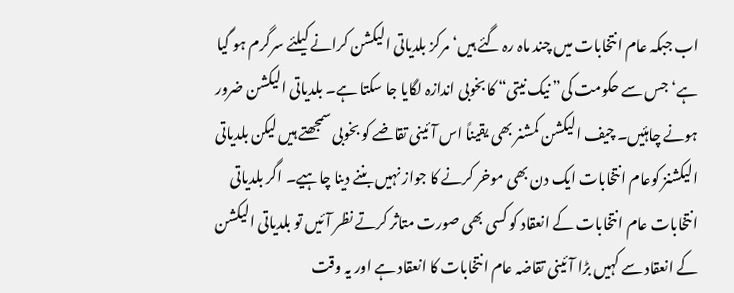اب جبکہ عام انتخابات میں چند ماہ رہ گئے ہیں‘ مرکز بلدیاتی الیکشن کرانے کیلئے سرگرم ہو گیا ہے‘ جس سے حکومت کی” نیک نیتی“ کا بخوبی اندازہ لگایا جا سکتا ہے۔ بلدیاتی الیکشن ضرور ہونے چاہئیں۔ چیف الیکشن کمشنر بھی یقیناً اس آئینی تقاضے کو بخوبی سمجھتے ہیں لیکن بلدیاتی الیکشنز کوعام انتخابات ایک دن بھی موخر کرنے کا جواز نہیں بننے دینا چاہیے۔ اگر بلدیاتی انتخابات عام انتخابات کے انعقاد کو کسی بھی صورت متاثر کرتے نظر آئیں تو بلدیاتی الیکشن کے انعقاد سے کہیں بڑا آئینی تقاضہ عام انتخابات کا انعقاد ہے اور یہ وقت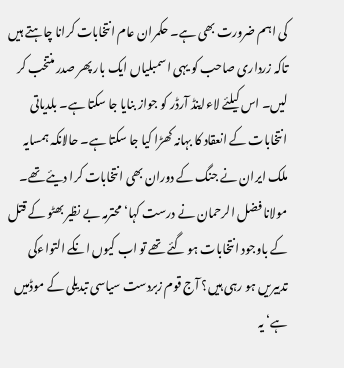کی اہم ضرورت بھی ہے۔ حکمران عام انتخابات کرانا چاہتے ہیں تاکہ زرداری صاحب کو یہی اسمبلیاں ایک بار پھر صدر منتخب کر لیں۔ اس کیلئے لاءاینڈ آرڈر کو جواز بنایا جا سکتا ہے۔ بلدیاتی انتخابات کے انعقاد کا بہانہ کھڑا کیا جا سکتا ہے۔ حالانکہ ہمسایہ ملک ایران نے جنگ کے دوران بھی انتخابات کرا دیئے تھے۔ مولانا فضل الرحمان نے درست کہا‘ محترمہ بے نظیر بھٹو کے قتل کے باوجود انتخابات ہو گئے تھے تو اب کیوں انکے التواءکی تدبیریں ہو رہی ہیں؟ آج قوم زبردست سیاسی تبدیلی کے موڈمیں ہے‘ یہ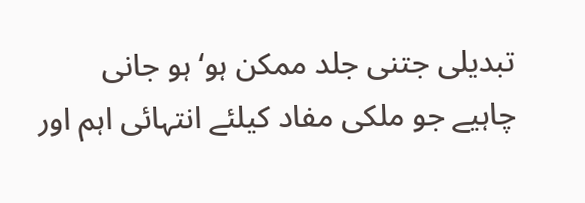تبدیلی جتنی جلد ممکن ہو‘ ہو جانی چاہیے جو ملکی مفاد کیلئے انتہائی اہم اور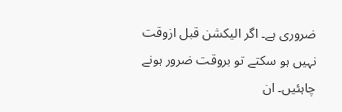ضروری ہے۔ اگر الیکشن قبل ازوقت نہیں ہو سکتے تو بروقت ضرور ہونے چاہئیں۔ ان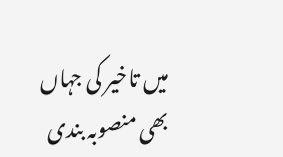میں تاخیر کی جہاں بھی منصوبہ بندی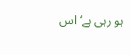ہو رہی ہے‘ اس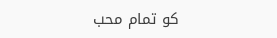کو تمام محب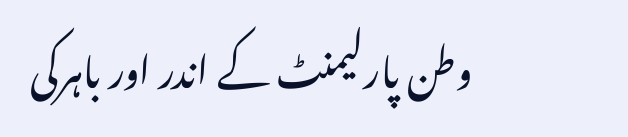وطن پارلیمنٹ کے اندر اور باہرکی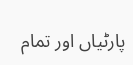پارٹیاں اور تمام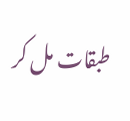طبقات مل کر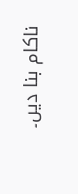ناکام بنا دیں۔